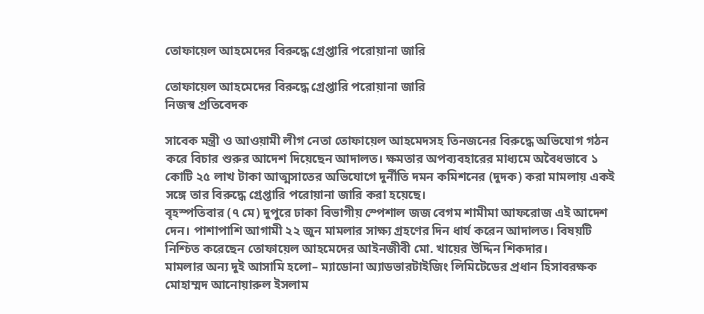তোফায়েল আহমেদের বিরুদ্ধে গ্রেপ্তারি পরোয়ানা জারি

তোফায়েল আহমেদের বিরুদ্ধে গ্রেপ্তারি পরোয়ানা জারি
নিজস্ব প্রতিবেদক

সাবেক মন্ত্রী ও আওয়ামী লীগ নেতা তোফায়েল আহমেদসহ তিনজনের বিরুদ্ধে অভিযোগ গঠন করে বিচার শুরুর আদেশ দিয়েছেন আদালত। ক্ষমতার অপব্যবহারের মাধ্যমে অবৈধভাবে ১ কোটি ২৫ লাখ টাকা আত্মসাতের অভিযোগে দুর্নীতি দমন কমিশনের (দুদক) করা মামলায় একই সঙ্গে তার বিরুদ্ধে গ্রেপ্তারি পরোয়ানা জারি করা হয়েছে।
বৃহস্পতিবার (৭ মে) দুপুরে ঢাকা বিভাগীয় স্পেশাল জজ বেগম শামীমা আফরোজ এই আদেশ দেন। পাশাপাশি আগামী ২২ জুন মামলার সাক্ষ্য গ্রহণের দিন ধার্য করেন আদালত। বিষয়টি নিশ্চিত করেছেন তোফায়েল আহমেদের আইনজীবী মো. খায়ের উদ্দিন শিকদার।
মামলার অন্য দুই আসামি হলো– ম্যাডোনা অ্যাডভারটাইজিং লিমিটেডের প্রধান হিসাবরক্ষক মোহাম্মদ আনোয়ারুল ইসলাম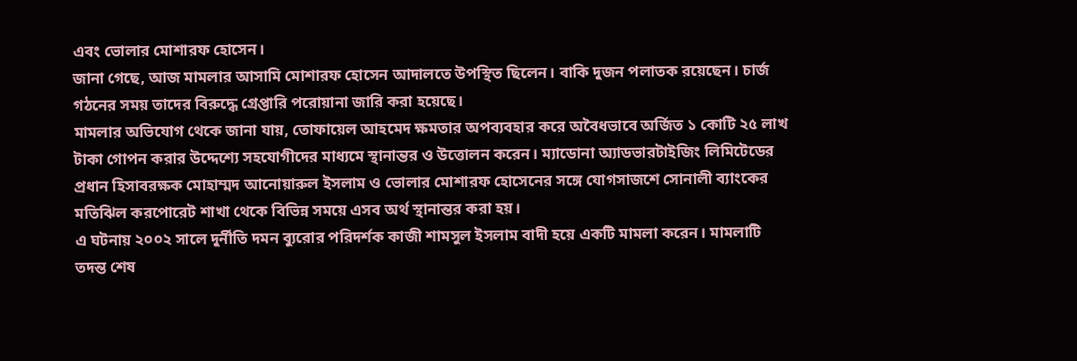এবং ভোলার মোশারফ হোসেন।
জানা গেছে, আজ মামলার আসামি মোশারফ হোসেন আদালতে উপস্থিত ছিলেন। বাকি দুজন পলাতক রয়েছেন। চার্জ গঠনের সময় তাদের বিরুদ্ধে গ্রেপ্তারি পরোয়ানা জারি করা হয়েছে।
মামলার অভিযোগ থেকে জানা যায়, তোফায়েল আহমেদ ক্ষমতার অপব্যবহার করে অবৈধভাবে অর্জিত ১ কোটি ২৫ লাখ টাকা গোপন করার উদ্দেশ্যে সহযোগীদের মাধ্যমে স্থানান্তর ও উত্তোলন করেন। ম্যাডোনা অ্যাডভারটাইজিং লিমিটেডের প্রধান হিসাবরক্ষক মোহাম্মদ আনোয়ারুল ইসলাম ও ভোলার মোশারফ হোসেনের সঙ্গে যোগসাজশে সোনালী ব্যাংকের মতিঝিল করপোরেট শাখা থেকে বিভিন্ন সময়ে এসব অর্থ স্থানান্তর করা হয়।
এ ঘটনায় ২০০২ সালে দুর্নীতি দমন ব্যুরোর পরিদর্শক কাজী শামসুল ইসলাম বাদী হয়ে একটি মামলা করেন। মামলাটি তদন্ত শেষ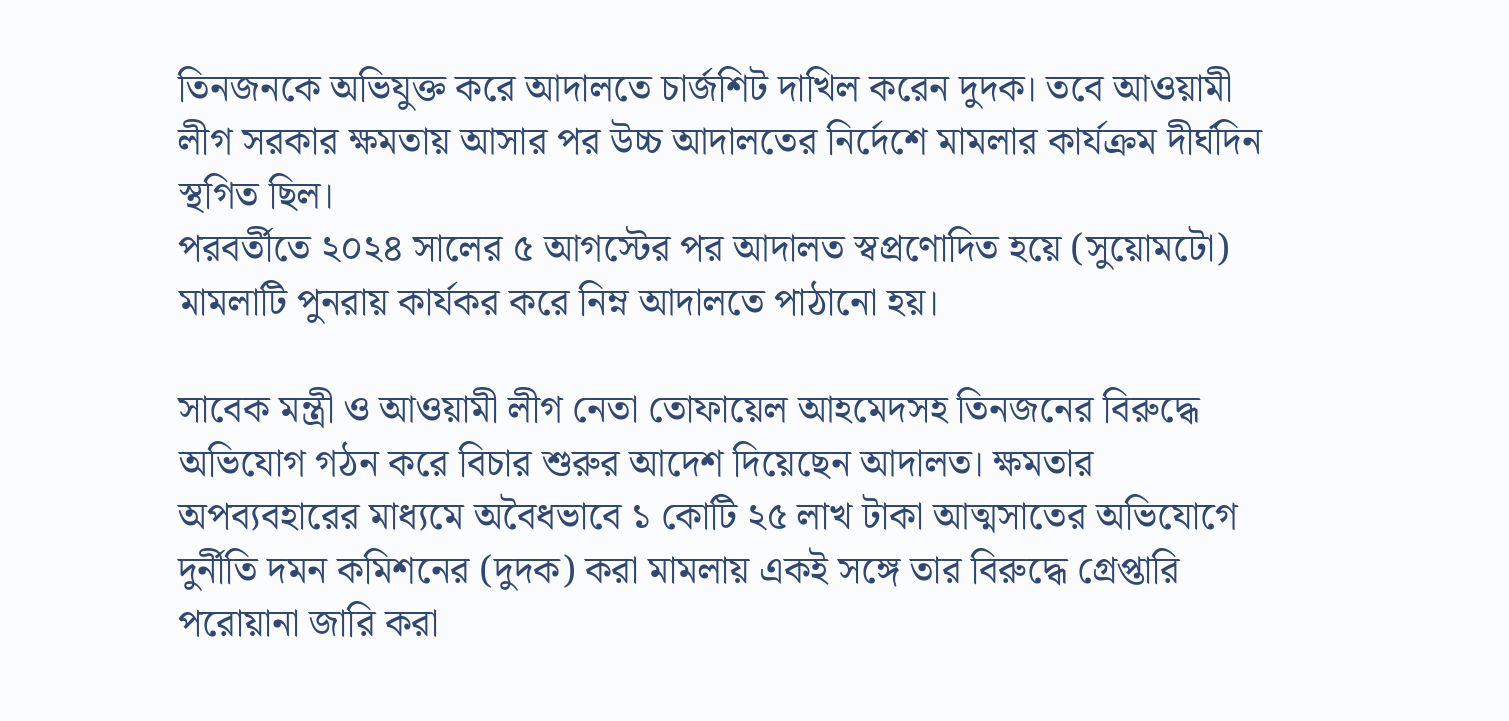তিনজনকে অভিযুক্ত করে আদালতে চার্জশিট দাখিল করেন দুদক। তবে আওয়ামী লীগ সরকার ক্ষমতায় আসার পর উচ্চ আদালতের নির্দেশে মামলার কার্যক্রম দীর্ঘদিন স্থগিত ছিল।
পরবর্তীতে ২০২৪ সালের ৫ আগস্টের পর আদালত স্বপ্রণোদিত হয়ে (সুয়োমটো) মামলাটি পুনরায় কার্যকর করে নিম্ন আদালতে পাঠানো হয়।

সাবেক মন্ত্রী ও আওয়ামী লীগ নেতা তোফায়েল আহমেদসহ তিনজনের বিরুদ্ধে অভিযোগ গঠন করে বিচার শুরুর আদেশ দিয়েছেন আদালত। ক্ষমতার অপব্যবহারের মাধ্যমে অবৈধভাবে ১ কোটি ২৫ লাখ টাকা আত্মসাতের অভিযোগে দুর্নীতি দমন কমিশনের (দুদক) করা মামলায় একই সঙ্গে তার বিরুদ্ধে গ্রেপ্তারি পরোয়ানা জারি করা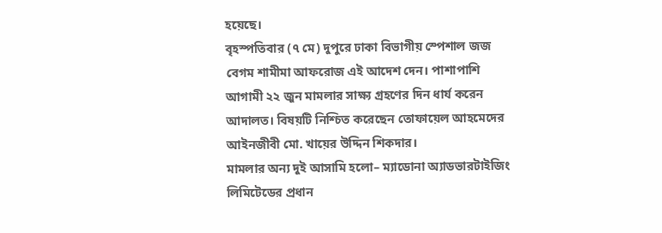হয়েছে।
বৃহস্পতিবার (৭ মে) দুপুরে ঢাকা বিভাগীয় স্পেশাল জজ বেগম শামীমা আফরোজ এই আদেশ দেন। পাশাপাশি আগামী ২২ জুন মামলার সাক্ষ্য গ্রহণের দিন ধার্য করেন আদালত। বিষয়টি নিশ্চিত করেছেন তোফায়েল আহমেদের আইনজীবী মো. খায়ের উদ্দিন শিকদার।
মামলার অন্য দুই আসামি হলো– ম্যাডোনা অ্যাডভারটাইজিং লিমিটেডের প্রধান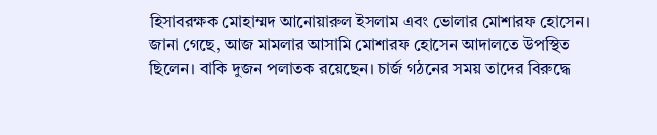হিসাবরক্ষক মোহাম্মদ আনোয়ারুল ইসলাম এবং ভোলার মোশারফ হোসেন।
জানা গেছে, আজ মামলার আসামি মোশারফ হোসেন আদালতে উপস্থিত ছিলেন। বাকি দুজন পলাতক রয়েছেন। চার্জ গঠনের সময় তাদের বিরুদ্ধে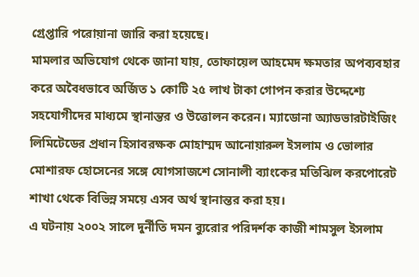গ্রেপ্তারি পরোয়ানা জারি করা হয়েছে।
মামলার অভিযোগ থেকে জানা যায়, তোফায়েল আহমেদ ক্ষমতার অপব্যবহার করে অবৈধভাবে অর্জিত ১ কোটি ২৫ লাখ টাকা গোপন করার উদ্দেশ্যে সহযোগীদের মাধ্যমে স্থানান্তর ও উত্তোলন করেন। ম্যাডোনা অ্যাডভারটাইজিং লিমিটেডের প্রধান হিসাবরক্ষক মোহাম্মদ আনোয়ারুল ইসলাম ও ভোলার মোশারফ হোসেনের সঙ্গে যোগসাজশে সোনালী ব্যাংকের মতিঝিল করপোরেট শাখা থেকে বিভিন্ন সময়ে এসব অর্থ স্থানান্তর করা হয়।
এ ঘটনায় ২০০২ সালে দুর্নীতি দমন ব্যুরোর পরিদর্শক কাজী শামসুল ইসলাম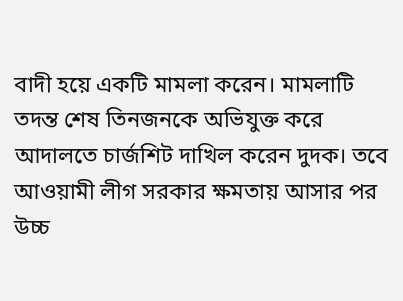বাদী হয়ে একটি মামলা করেন। মামলাটি তদন্ত শেষ তিনজনকে অভিযুক্ত করে আদালতে চার্জশিট দাখিল করেন দুদক। তবে আওয়ামী লীগ সরকার ক্ষমতায় আসার পর উচ্চ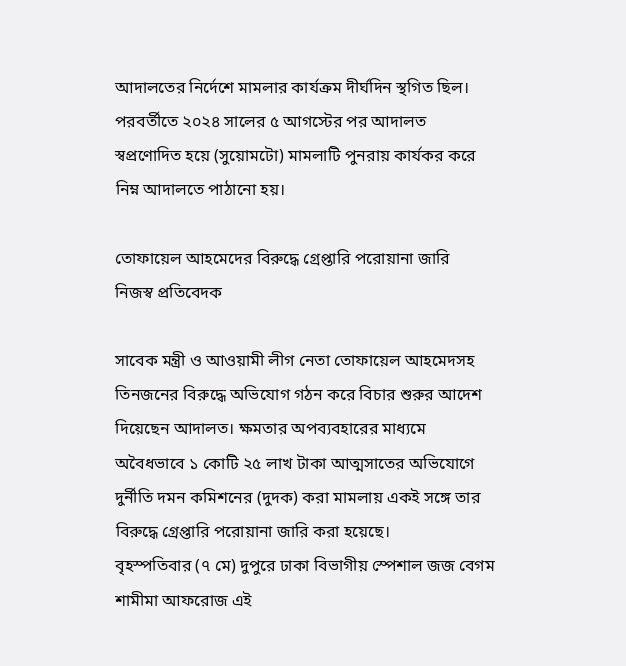আদালতের নির্দেশে মামলার কার্যক্রম দীর্ঘদিন স্থগিত ছিল।
পরবর্তীতে ২০২৪ সালের ৫ আগস্টের পর আদালত স্বপ্রণোদিত হয়ে (সুয়োমটো) মামলাটি পুনরায় কার্যকর করে নিম্ন আদালতে পাঠানো হয়।

তোফায়েল আহমেদের বিরুদ্ধে গ্রেপ্তারি পরোয়ানা জারি
নিজস্ব প্রতিবেদক

সাবেক মন্ত্রী ও আওয়ামী লীগ নেতা তোফায়েল আহমেদসহ তিনজনের বিরুদ্ধে অভিযোগ গঠন করে বিচার শুরুর আদেশ দিয়েছেন আদালত। ক্ষমতার অপব্যবহারের মাধ্যমে অবৈধভাবে ১ কোটি ২৫ লাখ টাকা আত্মসাতের অভিযোগে দুর্নীতি দমন কমিশনের (দুদক) করা মামলায় একই সঙ্গে তার বিরুদ্ধে গ্রেপ্তারি পরোয়ানা জারি করা হয়েছে।
বৃহস্পতিবার (৭ মে) দুপুরে ঢাকা বিভাগীয় স্পেশাল জজ বেগম শামীমা আফরোজ এই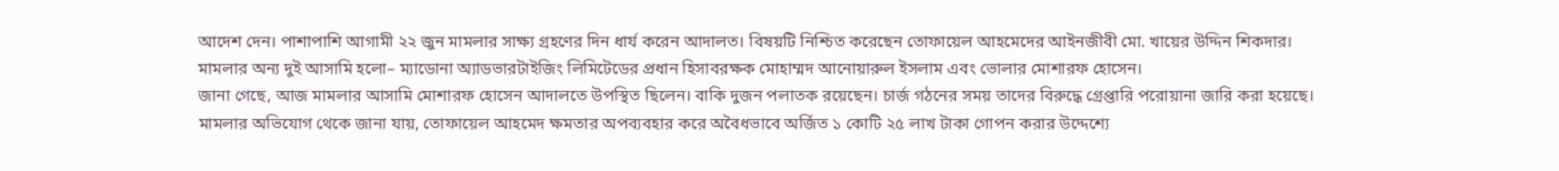আদেশ দেন। পাশাপাশি আগামী ২২ জুন মামলার সাক্ষ্য গ্রহণের দিন ধার্য করেন আদালত। বিষয়টি নিশ্চিত করেছেন তোফায়েল আহমেদের আইনজীবী মো. খায়ের উদ্দিন শিকদার।
মামলার অন্য দুই আসামি হলো– ম্যাডোনা অ্যাডভারটাইজিং লিমিটেডের প্রধান হিসাবরক্ষক মোহাম্মদ আনোয়ারুল ইসলাম এবং ভোলার মোশারফ হোসেন।
জানা গেছে, আজ মামলার আসামি মোশারফ হোসেন আদালতে উপস্থিত ছিলেন। বাকি দুজন পলাতক রয়েছেন। চার্জ গঠনের সময় তাদের বিরুদ্ধে গ্রেপ্তারি পরোয়ানা জারি করা হয়েছে।
মামলার অভিযোগ থেকে জানা যায়, তোফায়েল আহমেদ ক্ষমতার অপব্যবহার করে অবৈধভাবে অর্জিত ১ কোটি ২৫ লাখ টাকা গোপন করার উদ্দেশ্যে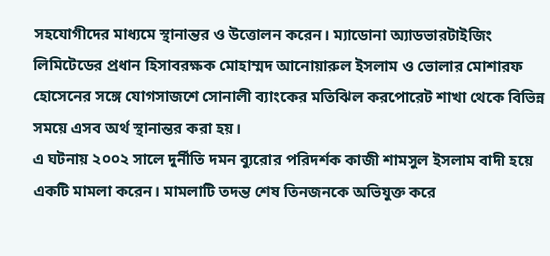সহযোগীদের মাধ্যমে স্থানান্তর ও উত্তোলন করেন। ম্যাডোনা অ্যাডভারটাইজিং লিমিটেডের প্রধান হিসাবরক্ষক মোহাম্মদ আনোয়ারুল ইসলাম ও ভোলার মোশারফ হোসেনের সঙ্গে যোগসাজশে সোনালী ব্যাংকের মতিঝিল করপোরেট শাখা থেকে বিভিন্ন সময়ে এসব অর্থ স্থানান্তর করা হয়।
এ ঘটনায় ২০০২ সালে দুর্নীতি দমন ব্যুরোর পরিদর্শক কাজী শামসুল ইসলাম বাদী হয়ে একটি মামলা করেন। মামলাটি তদন্ত শেষ তিনজনকে অভিযুক্ত করে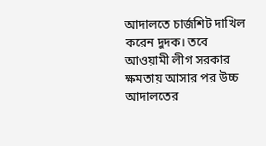আদালতে চার্জশিট দাখিল করেন দুদক। তবে আওয়ামী লীগ সরকার ক্ষমতায় আসার পর উচ্চ আদালতের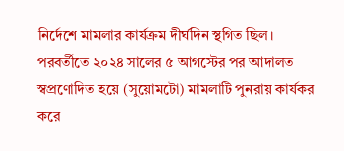নির্দেশে মামলার কার্যক্রম দীর্ঘদিন স্থগিত ছিল।
পরবর্তীতে ২০২৪ সালের ৫ আগস্টের পর আদালত স্বপ্রণোদিত হয়ে (সুয়োমটো) মামলাটি পুনরায় কার্যকর করে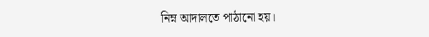নিম্ন আদালতে পাঠানো হয়।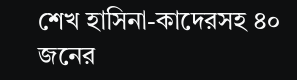শেখ হাসিনা-কাদেরসহ ৪০ জনের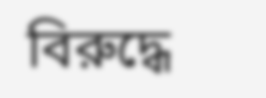বিরুদ্ধে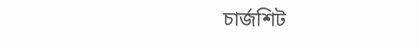চার্জশিট